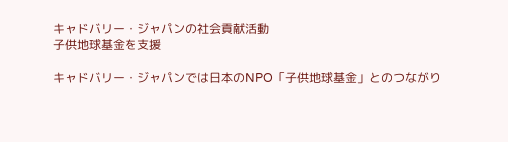キャドバリー・ジャパンの社会貢献活動
子供地球基金を支援

キャドバリー・ジャパンでは日本のNPO「子供地球基金」とのつながり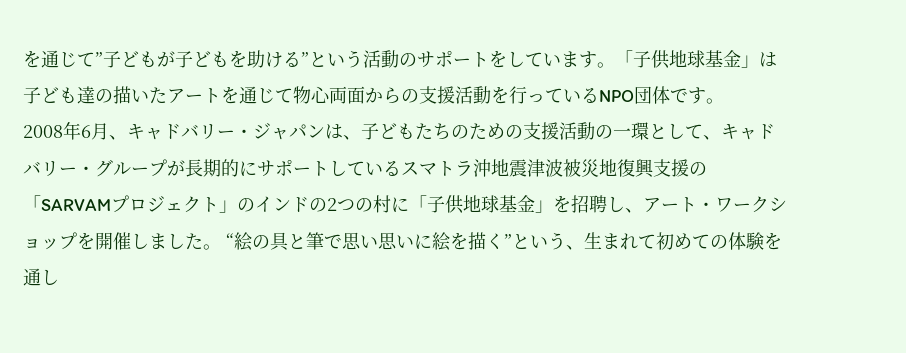を通じて”子どもが子どもを助ける”という活動のサポートをしています。「子供地球基金」は子ども達の描いたアートを通じて物心両面からの支援活動を行っているNPO団体です。
2008年6月、キャドバリー・ジャパンは、子どもたちのための支援活動の一環として、キャドバリー・グループが長期的にサポートしているスマトラ沖地震津波被災地復興支援の「SARVAMプロジェクト」のインドの2つの村に「子供地球基金」を招聘し、アート・ワークショップを開催しました。 “絵の具と筆で思い思いに絵を描く”という、生まれて初めての体験を通し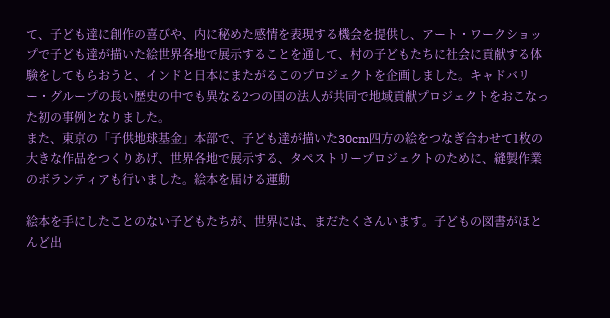て、子ども達に創作の喜びや、内に秘めた感情を表現する機会を提供し、アート・ワークショップで子ども達が描いた絵世界各地で展示することを通して、村の子どもたちに社会に貢献する体験をしてもらおうと、インドと日本にまたがるこのプロジェクトを企画しました。キャドバリー・グループの長い歴史の中でも異なる2つの国の法人が共同で地域貢献プロジェクトをおこなった初の事例となりました。
また、東京の「子供地球基金」本部で、子ども達が描いた30cm四方の絵をつなぎ合わせて1枚の大きな作品をつくりあげ、世界各地で展示する、タペストリープロジェクトのために、縫製作業のボランティアも行いました。絵本を届ける運動

絵本を手にしたことのない子どもたちが、世界には、まだたくさんいます。子どもの図書がほとんど出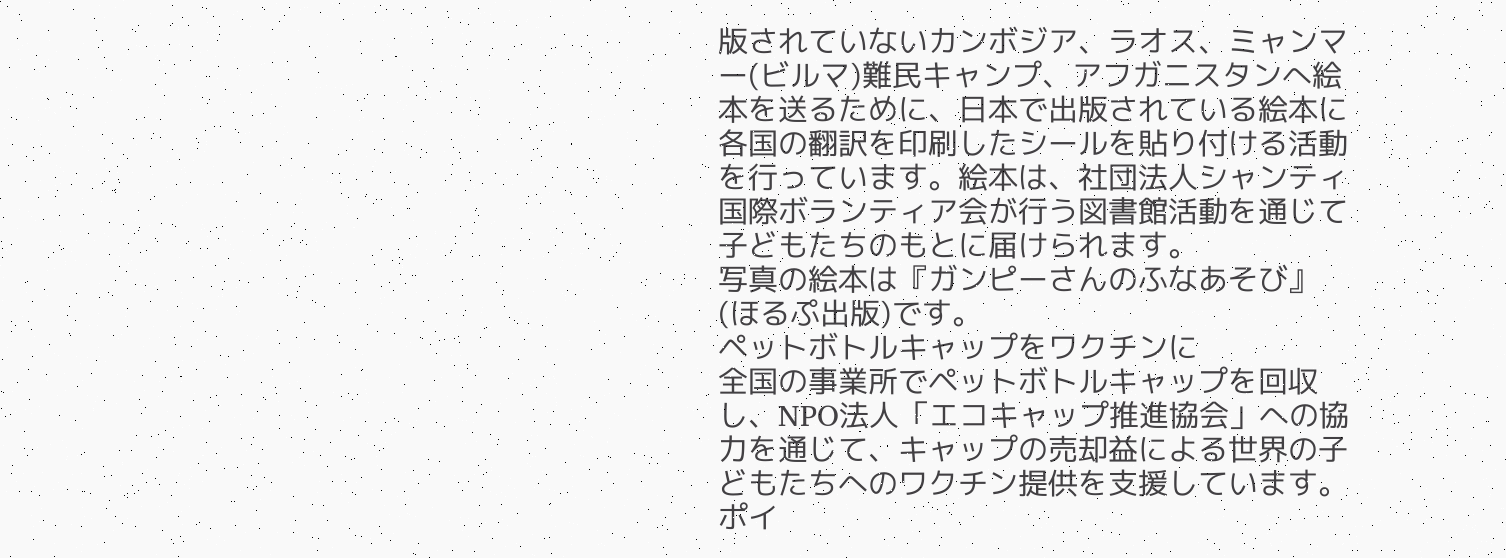版されていないカンボジア、ラオス、ミャンマー(ビルマ)難民キャンプ、アフガニスタンへ絵本を送るために、日本で出版されている絵本に各国の翻訳を印刷したシールを貼り付ける活動を行っています。絵本は、社団法人シャンティ国際ボランティア会が行う図書館活動を通じて子どもたちのもとに届けられます。
写真の絵本は『ガンピーさんのふなあそび』(ほるぷ出版)です。
ペットボトルキャップをワクチンに
全国の事業所でペットボトルキャップを回収し、NPO法人「エコキャップ推進協会」への協力を通じて、キャップの売却益による世界の子どもたちへのワクチン提供を支援しています。
ポイ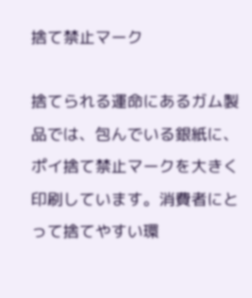捨て禁止マーク

捨てられる運命にあるガム製品では、包んでいる銀紙に、ポイ捨て禁止マークを大きく印刷しています。消費者にとって捨てやすい環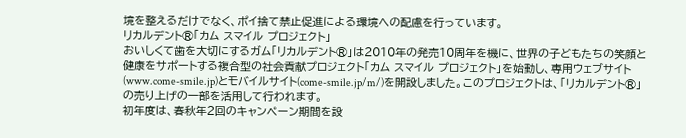境を整えるだけでなく、ポイ捨て禁止促進による環境への配慮を行っています。
リカルデント®「カム スマイル プロジェクト」
おいしくて歯を大切にするガム「リカルデント®」は2010年の発売10周年を機に、世界の子どもたちの笑顔と健康をサポートする複合型の社会貢献プロジェクト「カム スマイル プロジェクト」を始動し、専用ウェブサイト(www.come-smile.jp)とモバイルサイト(come-smile.jp/m/)を開設しました。このプロジェクトは、「リカルデント®」の売り上げの一部を活用して行われます。
初年度は、春秋年2回のキャンペーン期間を設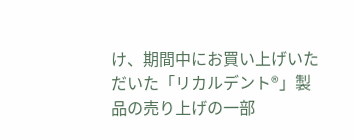け、期間中にお買い上げいただいた「リカルデント®」製品の売り上げの一部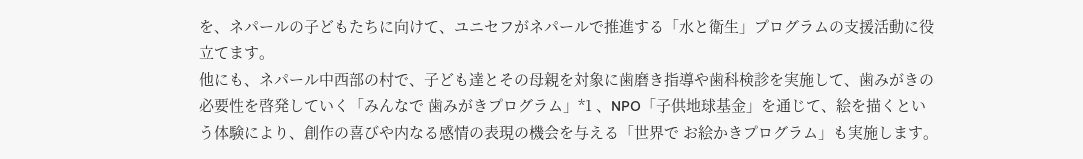を、ネパールの子どもたちに向けて、ユニセフがネパールで推進する「水と衛生」プログラムの支援活動に役立てます。
他にも、ネパール中西部の村で、子ども達とその母親を対象に歯磨き指導や歯科検診を実施して、歯みがきの必要性を啓発していく「みんなで 歯みがきプログラム」*1 、NPO「子供地球基金」を通じて、絵を描くという体験により、創作の喜びや内なる感情の表現の機会を与える「世界で お絵かきプログラム」も実施します。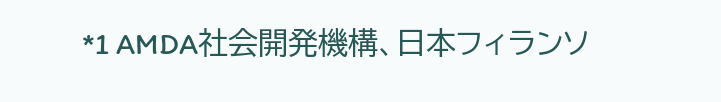*1 AMDA社会開発機構、日本フィランソ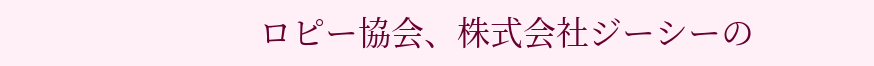ロピー協会、株式会社ジーシーの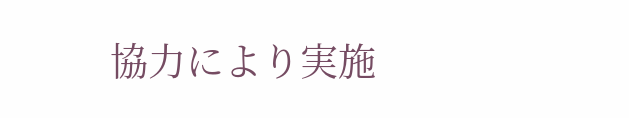協力により実施